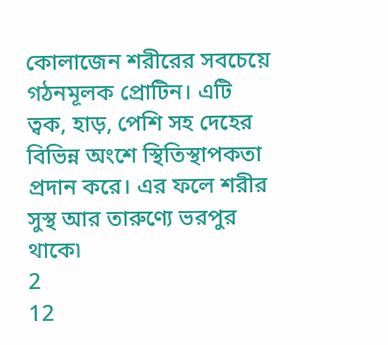কোলাজেন শরীরের সবচেয়ে গঠনমূলক প্রোটিন। এটি ত্বক, হাড়, পেশি সহ দেহের বিভিন্ন অংশে স্থিতিস্থাপকতা প্রদান করে। এর ফলে শরীর সুস্থ আর তারুণ্যে ভরপুর থাকে৷
2
12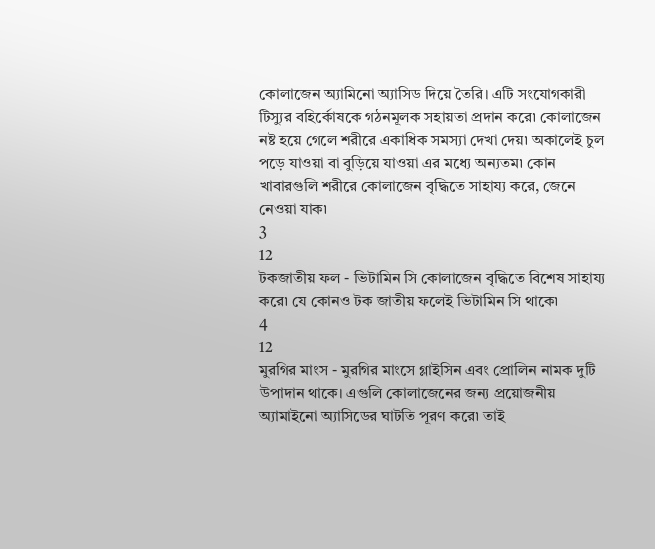কোলাজেন অ্যামিনো অ্যাসিড দিয়ে তৈরি। এটি সংযোগকারী টিস্যুর বহির্কোষকে গঠনমূলক সহায়তা প্রদান করে৷ কোলাজেন নষ্ট হয়ে গেলে শরীরে একাধিক সমস্যা দেখা দেয়৷ অকালেই চুল পড়ে যাওয়া বা বুড়িয়ে যাওয়া এর মধ্যে অন্যতম৷ কোন খাবারগুলি শরীরে কোলাজেন বৃদ্ধিতে সাহায্য করে, জেনে নেওয়া যাক৷
3
12
টকজাতীয় ফল - ভিটামিন সি কোলাজেন বৃদ্ধিতে বিশেষ সাহায্য করে৷ যে কোনও টক জাতীয় ফলেই ভিটামিন সি থাকে৷
4
12
মুরগির মাংস - মুরগির মাংসে গ্লাইসিন এবং প্রোলিন নামক দুটি উপাদান থাকে। এগুলি কোলাজেনের জন্য প্রয়োজনীয় অ্যামাইনো অ্যাসিডের ঘাটতি পূরণ করে৷ তাই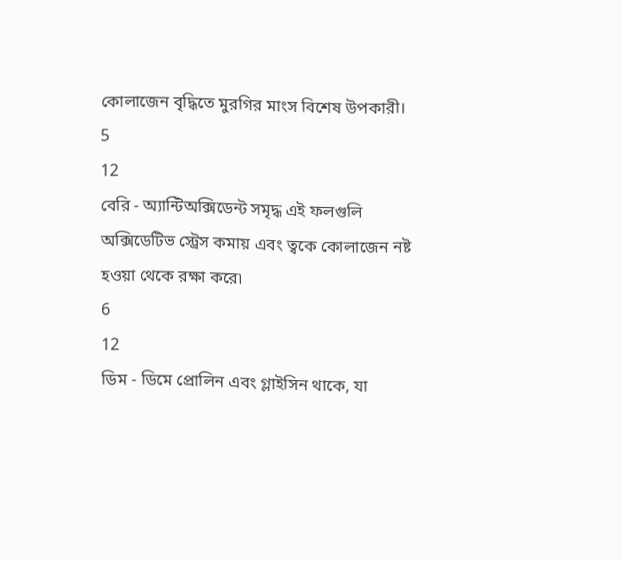কোলাজেন বৃদ্ধিতে মুরগির মাংস বিশেষ উপকারী।
5
12
বেরি - অ্যান্টিঅক্সিডেন্ট সমৃদ্ধ এই ফলগুলি অক্সিডেটিভ স্ট্রেস কমায় এবং ত্বকে কোলাজেন নষ্ট হওয়া থেকে রক্ষা করে৷
6
12
ডিম - ডিমে প্রোলিন এবং গ্লাইসিন থাকে, যা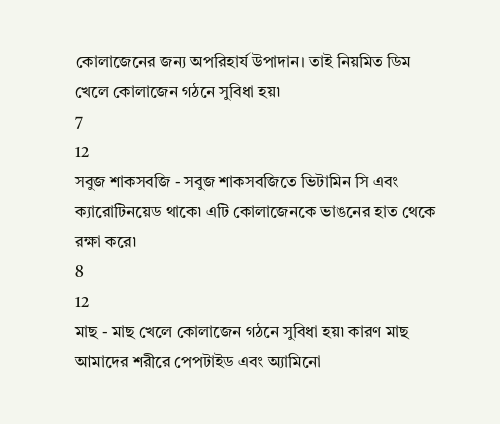কোলাজেনের জন্য অপরিহার্য উপাদান। তাই নিয়মিত ডিম খেলে কোলাজেন গঠনে সুবিধা হয়৷
7
12
সবুজ শাকসবজি - সবুজ শাকসবজিতে ভিটামিন সি এবং ক্যারোটিনয়েড থাকে৷ এটি কোলাজেনকে ভাঙনের হাত থেকে রক্ষা করে৷
8
12
মাছ - মাছ খেলে কোলাজেন গঠনে সুবিধা হয়৷ কারণ মাছ আমাদের শরীরে পেপটাইড এবং অ্যামিনো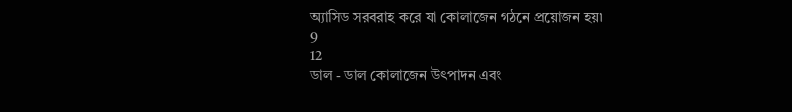অ্যাসিড সরবরাহ করে যা কোলাজেন গঠনে প্রয়োজন হয়৷
9
12
ডাল - ডাল কোলাজেন উৎপাদন এবং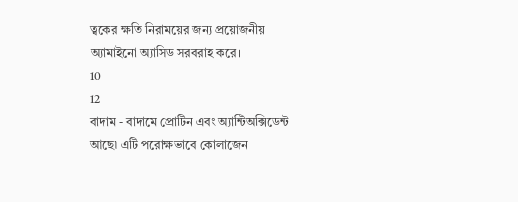ত্বকের ক্ষতি নিরাময়ের জন্য প্রয়োজনীয় অ্যামাইনো অ্যাসিড সরবরাহ করে।
10
12
বাদাম - বাদামে প্রোটিন এবং অ্যান্টিঅক্সিডেন্ট আছে৷ এটি পরোক্ষভাবে কোলাজেন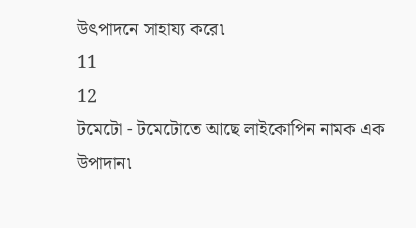উৎপাদনে সাহায্য করে৷
11
12
টমেটো - টমেটোতে আছে লাইকোপিন নামক এক উপাদান৷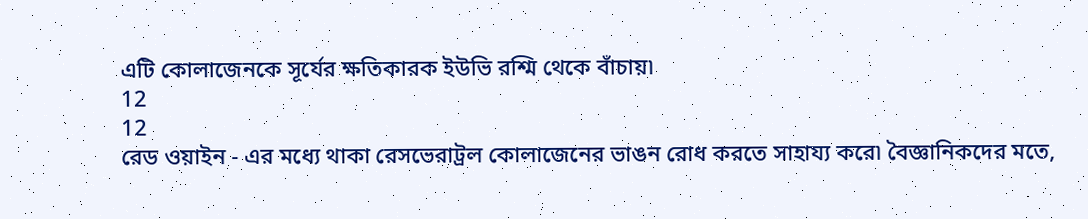এটি কোলাজেনকে সূর্যের ক্ষতিকারক ইউভি রশ্মি থেকে বাঁচায়৷
12
12
রেড ওয়াইন - এর মধ্যে থাকা রেসভেরাট্রল কোলাজেনের ভাঙন রোধ করতে সাহায্য করে৷ বৈজ্ঞানিকদের মতে,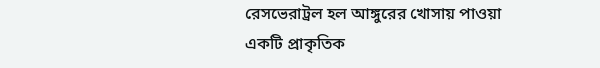রেসভেরাট্রল হল আঙ্গুরের খোসায় পাওয়া একটি প্রাকৃতিক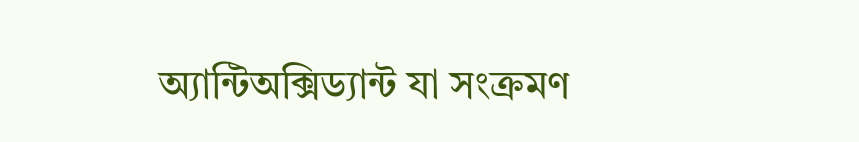অ্যান্টিঅক্সিড্যান্ট যা সংক্রমণ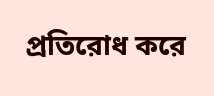প্রতিরোধ করে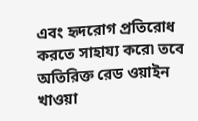এবং হৃদরোগ প্রতিরোধ করতে সাহায্য করে৷ তবে অতিরিক্ত রেড ওয়াইন খাওয়া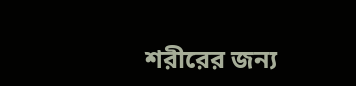শরীরের জন্য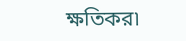ক্ষতিকর৷